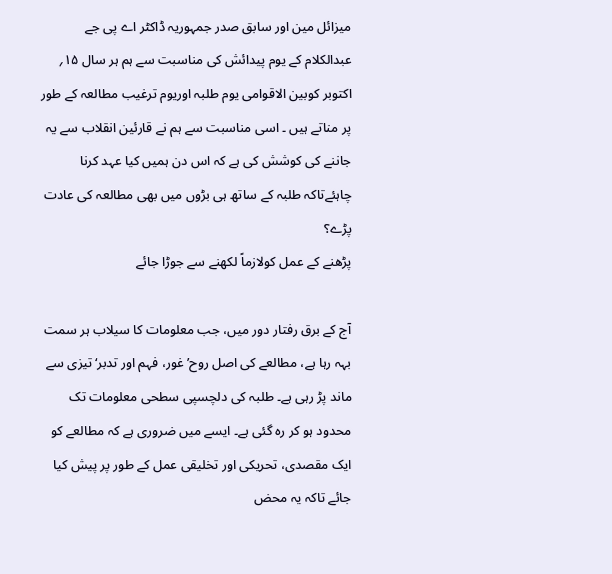میزائل مین اور سابق صدر جمہوریہ ڈاکٹر اے پی جے عبدالکلام کے یوم پیدائش کی مناسبت سے ہم ہر سال ۱۵؍ اکتوبر کوبین الاقوامی یوم طلبہ اوریوم ترغیب مطالعہ کے طور پر مناتے ہیں ۔ اسی مناسبت سے ہم نے قارئین انقلاب سے یہ جاننے کی کوشش کی ہے کہ اس دن ہمیں کیا عہد کرنا چاہئےتاکہ طلبہ کے ساتھ ہی بڑوں میں بھی مطالعہ کی عادت پڑے؟
پڑھنے کے عمل کولازماً لکھنے سے جوڑا جائے

آج کے برق رفتار دور میں، جب معلومات کا سیلاب ہر سمت بہہ رہا ہے، مطالعے کی اصل روح’ غور، فہم اور تدبر‘ تیزی سے ماند پڑ رہی ہے۔ طلبہ کی دلچسپی سطحی معلومات تک محدود ہو کر رہ گئی ہے۔ ایسے میں ضروری ہے کہ مطالعے کو ایک مقصدی، تحریکی اور تخلیقی عمل کے طور پر پیش کیا جائے تاکہ یہ محض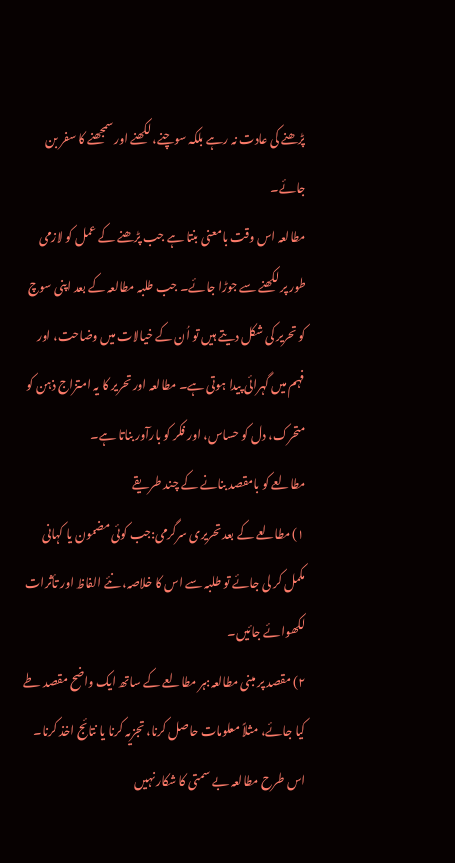پڑھنے کی عادت نہ رہے بلکہ سوچنے، لکھنے اور سمجھنے کا سفر بن جائے۔
مطالعہ اس وقت بامعنی بنتا ہے جب پڑھنے کے عمل کو لازمی طور پر لکھنے سے جوڑا جائے۔ جب طلبہ مطالعہ کے بعد اپنی سوچ کو تحریر کی شکل دیتے ہیں تو اُن کے خیالات میں وضاحت، اور فہم میں گہرائی پیدا ہوتی ہے۔ مطالعہ اور تحریر کا یہ امتزاج ذہن کو متحرک، دل کو حساس، اور فکر کو بارآور بناتا ہے۔
مطالعے کو بامقصد بنانے کے چند طریقے
۱) مطالعے کے بعد تحریری سرگرمی:جب کوئی مضمون یا کہانی مکمل کر لی جائے تو طلبہ سے اس کا خلاصہ، نئے الفاظ اور تأثرات لکھوائے جائیں۔
۲) مقصد پر مبنی مطالعہ:ہر مطالعے کے ساتھ ایک واضح مقصد طے کیا جائے، مثلاً معلومات حاصل کرنا، تجزیہ کرنا یا نتائج اخذ کرنا۔ اس طرح مطالعہ بے سمتی کا شکار نہیں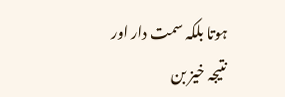ہوتا بلکہ سمت دار اور نتیجہ خیز بن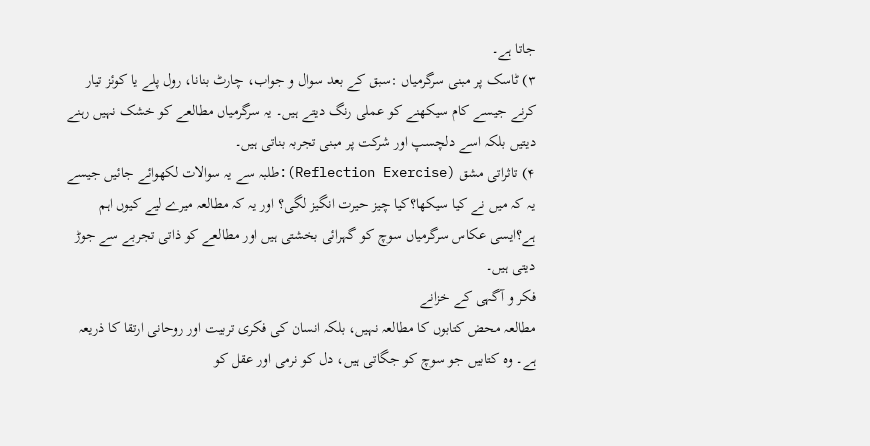جاتا ہے۔
۳) ٹاسک پر مبنی سرگرمیاں :سبق کے بعد سوال و جواب، چارٹ بنانا، رول پلے یا کوئز تیار کرنے جیسے کام سیکھنے کو عملی رنگ دیتے ہیں۔ یہ سرگرمیاں مطالعے کو خشک نہیں رہنے دیتیں بلکہ اسے دلچسپ اور شرکت پر مبنی تجربہ بناتی ہیں۔
۴) تاثراتی مشق (Reflection Exercise):طلبہ سے یہ سوالات لکھوائے جائیں جیسے یہ کہ میں نے کیا سیکھا؟کیا چیز حیرت انگیز لگی؟ اور یہ کہ مطالعہ میرے لیے کیوں اہم ہے؟ایسی عکاس سرگرمیاں سوچ کو گہرائی بخشتی ہیں اور مطالعے کو ذاتی تجربے سے جوڑ دیتی ہیں۔
فکر و آگہی کے خزانے
مطالعہ محض کتابوں کا مطالعہ نہیں، بلکہ انسان کی فکری تربیت اور روحانی ارتقا کا ذریعہ ہے۔ وہ کتابیں جو سوچ کو جگاتی ہیں، دل کو نرمی اور عقل کو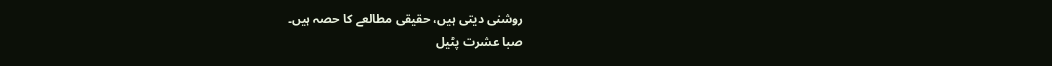روشنی دیتی ہیں، حقیقی مطالعے کا حصہ ہیں۔
صبا عشرت پٹیل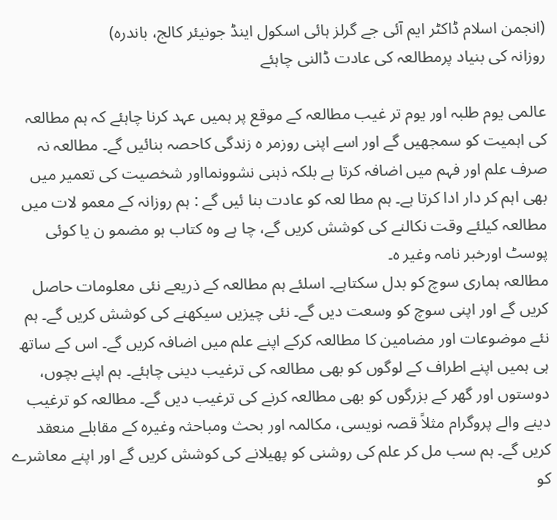(انجمن اسلام ڈاکٹر ایم آئی جے گرلز ہائی اسکول اینڈ جونیئر کالج، باندرہ)
روزانہ کی بنیاد پرمطالعہ کی عادت ڈالنی چاہئے

عالمی یوم طلبہ اور یوم تر غیب مطالعہ کے موقع پر ہمیں عہد کرنا چاہئے کہ ہم مطالعہ کی اہمیت کو سمجھیں گے اور اسے اپنی روزمر ہ زندگی کاحصہ بنائیں گے۔ مطالعہ نہ صرف علم اور فہم میں اضافہ کرتا ہے بلکہ ذہنی نشوونمااور شخصیت کی تعمیر میں بھی اہم کر دار ادا کرتا ہے۔ ہم مطا لعہ کو عادت بنا ئیں گے : ہم روزانہ کے معمو لات میں مطالعہ کیلئے وقت نکالنے کی کوشش کریں گے، چا ہے وہ کتاب ہو مضمو ن یا کوئی پوسٹ اورخبر نامہ وغیر ہ۔
مطالعہ ہماری سوچ کو بدل سکتاہے۔ اسلئے ہم مطالعہ کے ذریعے نئی معلومات حاصل کریں گے اور اپنی سوچ کو وسعت دیں گے۔ نئی چیزیں سیکھنے کی کوشش کریں گے۔ ہم نئے موضوعات اور مضامین کا مطالعہ کرکے اپنے علم میں اضافہ کریں گے۔ اس کے ساتھ ہی ہمیں اپنے اطراف کے لوگوں کو بھی مطالعہ کی ترغیب دینی چاہئے۔ ہم اپنے بچوں، دوستوں اور گھر کے بزرگوں کو بھی مطالعہ کرنے کی ترغیب دیں گے۔ مطالعہ کو ترغیب دینے والے پروگرام مثلاً قصہ نویسی، مکالمہ اور بحث ومباحثہ وغیرہ کے مقابلے منعقد کریں گے۔ ہم سب مل کر علم کی روشنی کو پھیلانے کی کوشش کریں گے اور اپنے معاشرے کو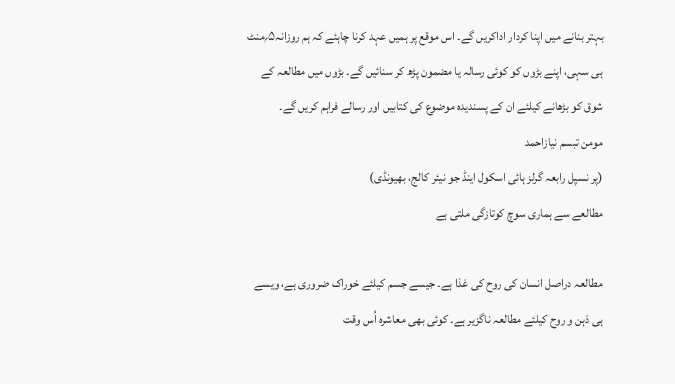بہتر بنانے میں اپنا کردار اداکریں گے۔ اس موقع پر ہمیں عہد کرنا چاہئے کہ ہم روزانہ۵؍منٹ ہی سہی، اپنے بڑوں کو کوئی رسالہ یا مضمون پڑھ کر سنائیں گے۔ بڑوں میں مطالعہ کے شوق کو بڑھانے کیلئے ان کے پسندیدہ موضوع کی کتابیں اور رسالے فراہم کریں گے۔
مومن تبسم نیازاحمد
(پر نسپل رابعہ گرلز ہائی اسکول اینڈ جو نیئر کالج، بھیونڈی)
مطالعے سے ہماری سوچ کوتازگی ملتی ہے

مطالعہ دراصل انسان کی روح کی غذا ہے۔ جیسے جسم کیلئے خوراک ضروری ہے، ویسے ہی ذہن و روح کیلئے مطالعہ ناگزیر ہے۔ کوئی بھی معاشرہ اُس وقت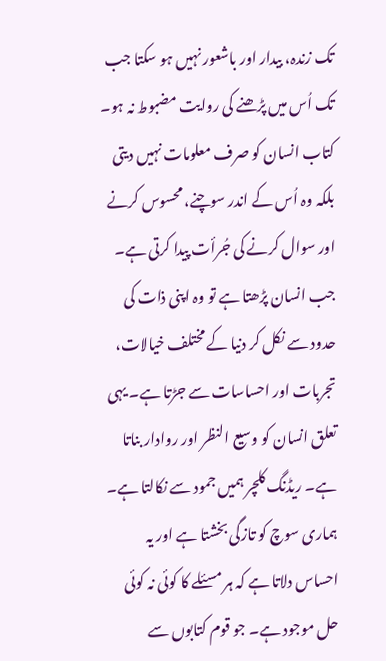تک زندہ، بیدار اور باشعور نہیں ہو سکتا جب تک اُس میں پڑھنے کی روایت مضبوط نہ ہو۔ کتاب انسان کو صرف معلومات نہیں دیتی بلکہ وہ اُس کے اندر سوچنے، محسوس کرنے اور سوال کرنے کی جُرأت پیدا کرتی ہے۔ جب انسان پڑھتا ہے تو وہ اپنی ذات کی حدود سے نکل کر دنیا کے مختلف خیالات، تجربات اور احساسات سے جڑتا ہے۔ یہی تعلق انسان کو وسیع النظر اور روادار بناتا ہے۔ ریڈنگ کلچر ہمیں جمود سے نکالتا ہے۔ ہماری سوچ کو تازگی بخشتا ہے اور یہ احساس دلاتا ہے کہ ہر مسئلے کا کوئی نہ کوئی حل موجود ہے۔ جو قوم کتابوں سے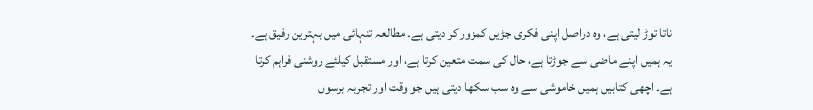ناتا توڑ لیتی ہے، وہ دراصل اپنی فکری جڑیں کمزور کر دیتی ہے۔ مطالعہ تنہائی میں بہترین رفیق ہے۔ یہ ہمیں اپنے ماضی سے جوڑتا ہے، حال کی سمت متعین کرتا ہے، اور مستقبل کیلئے روشنی فراہم کرتا ہے۔ اچھی کتابیں ہمیں خاموشی سے وہ سب سکھا دیتی ہیں جو وقت اور تجربہ برسوں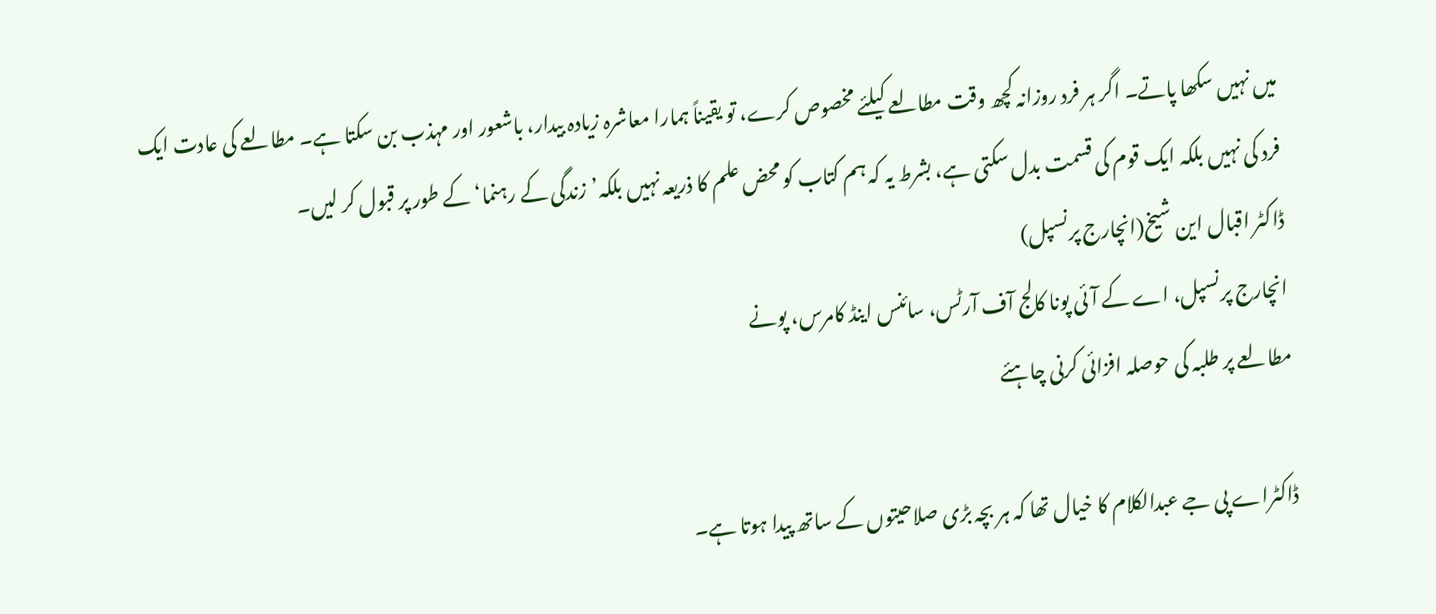میں نہیں سکھا پاتے۔ اگر ہر فرد روزانہ کچھ وقت مطالعے کیلئے مخصوص کرے، تو یقیناً ہمارا معاشرہ زیادہ بیدار، باشعور اور مہذب بن سکتا ہے۔ مطالعے کی عادت ایک فرد کی نہیں بلکہ ایک قوم کی قسمت بدل سکتی ہے، بشرط یہ کہ ہم کتاب کو محض علم کا ذریعہ نہیں بلکہ’زندگی کے رہنما‘ کے طور پر قبول کر لیں۔
ڈاکٹر اقبال این شیخ(انچارج پرنسپل)
انچارج پرنسپل، اے کے آئی پونا کالج آف آرٹس، سائنس اینڈ کامرس، پونے
مطالعے پر طلبہ کی حوصلہ افزائی کرنی چاہئے

ڈاکٹراے پی جے عبدالکلام کا خیال تھا کہ ہر بچہ بڑی صلاحیتوں کے ساتھ پیدا ہوتا ہے۔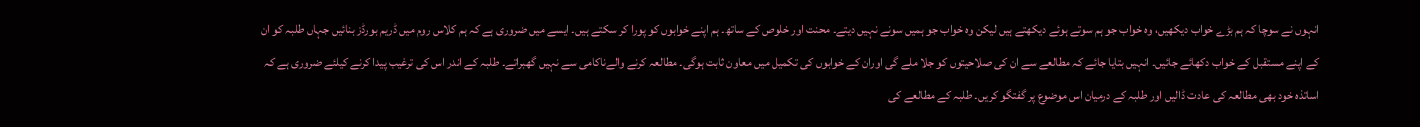انہوں نے سوچا کہ ہم بڑے خواب دیکھیں، وہ خواب جو ہم سوتے ہوئے دیکھتے ہیں لیکن وہ خواب جو ہمیں سونے نہیں دیتے۔ محنت اور خلوص کے ساتھ۔ ہم اپنے خوابوں کو پورا کر سکتے ہیں۔ ایسے میں ضروری ہے کہ ہم کلاس روم میں ڈریم بورڈز بنائیں جہاں طلبہ کو ان کے اپنے مستقبل کے خواب دکھائے جائیں۔ انہیں بتایا جائے کہ مطالعے سے ان کی صلاحیتوں کو جلا ملے گی اوران کے خوابوں کی تکمیل میں معاون ثابت ہوگی۔ مطالعہ کرنے والےناکامی سے نہیں گھبراتے۔ طلبہ کے اندر اس کی ترغیب پیدا کرنے کیلئے ضروری ہے کہ اساتذہ خود بھی مطالعہ کی عادت ڈالیں اور طلبہ کے درمیان اس موضوع پر گفتگو کریں۔ طلبہ کے مطالعے کی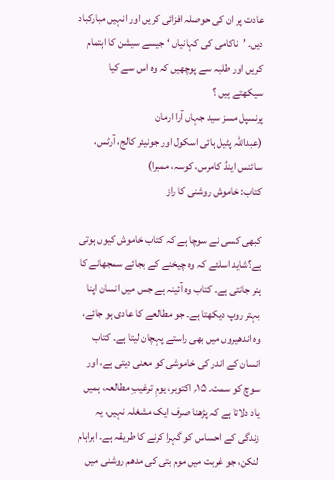عادت پر ان کی حوصلہ افزائی کریں اور انہیں مبارکباد دیں۔ ’ناکامی کی کہانیاں ‘ جیسے سیشن کا اہتمام کریں اور طلبہ سے پوچھیں کہ وہ اس سے کیا سیکھتے ہیں ؟
پرنسپل مسز سید جہاں آرا ارمان
(عبداللہ پٹیل ہائی اسکول اور جونیئر کالج، آرٹس، سائنس اینڈ کامرس، کوسہ، ممبرا)
کتاب: خاموش روشنی کا راز

کبھی کسی نے سوچا ہے کہ کتاب خاموش کیوں ہوتی ہے؟شاید اسلئے کہ وہ چیخنے کے بجائے سمجھانے کا ہنر جانتی ہے۔ کتاب وہ آئینہ ہے جس میں انسان اپنا بہتر روپ دیکھتا ہے۔ جو مطالعے کا عادی ہو جائے، وہ اندھیروں میں بھی راستے پہچان لیتا ہے۔ کتاب انسان کے اندر کی خاموشی کو معنی دیتی ہے، اور سوچ کو سمت۔ ۱۵؍ اکتوبر، یومِ ترغیبِ مطالعہ، ہمیں یاد دلاتا ہے کہ پڑھنا صرف ایک مشغلہ نہیں، یہ زندگی کے احساس کو گہرا کرنے کا طریقہ ہے۔ ابراہام لنکن، جو غربت میں موم بتی کی مدھم روشنی میں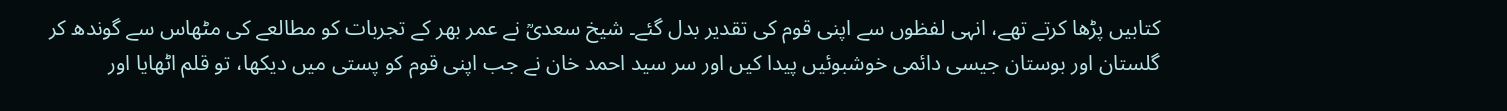کتابیں پڑھا کرتے تھے، انہی لفظوں سے اپنی قوم کی تقدیر بدل گئے۔ شیخ سعدیؒ نے عمر بھر کے تجربات کو مطالعے کی مٹھاس سے گوندھ کر گلستان اور بوستان جیسی دائمی خوشبوئیں پیدا کیں اور سر سید احمد خان نے جب اپنی قوم کو پستی میں دیکھا، تو قلم اٹھایا اور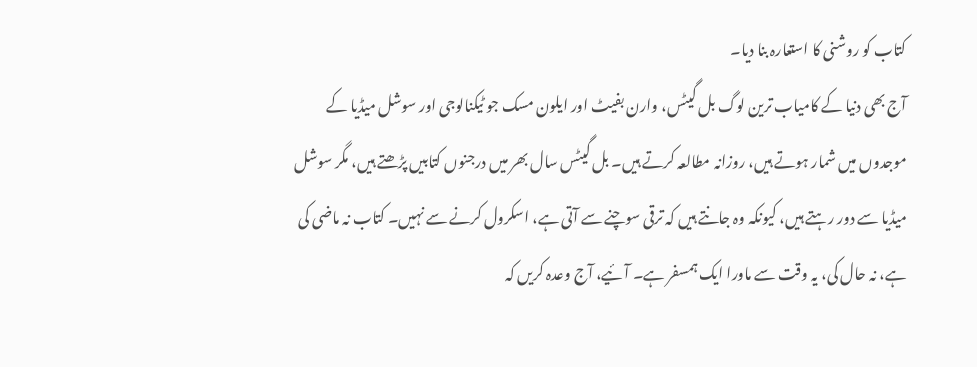کتاب کو روشنی کا استعارہ بنا دیا۔
آج بھی دنیا کے کامیاب ترین لوگ بل گیٹس، وارن بفیٹ اور ایلون مسک جو ٹیکنالوجی اور سوشل میڈیا کے موجدوں میں شمار ہوتے ہیں، روزانہ مطالعہ کرتے ہیں۔ بل گیٹس سال بھر میں درجنوں کتابیں پڑھتے ہیں، مگر سوشل میڈیا سے دور رہتے ہیں، کیونکہ وہ جانتے ہیں کہ ترقی سوچنے سے آتی ہے، اسکرول کرنے سے نہیں۔ کتاب نہ ماضی کی ہے، نہ حال کی، یہ وقت سے ماورا ایک ہمسفر ہے۔ آئیے، آج وعدہ کریں کہ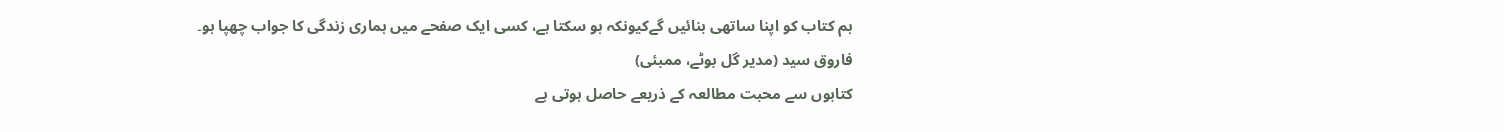ہم کتاب کو اپنا ساتھی بنائیں گےکیونکہ ہو سکتا ہے، کسی ایک صفحے میں ہماری زندگی کا جواب چھپا ہو۔
فاروق سید (مدیر گل بوٹے، ممبئی)
کتابوں سے محبت مطالعہ کے ذریعے حاصل ہوتی ہے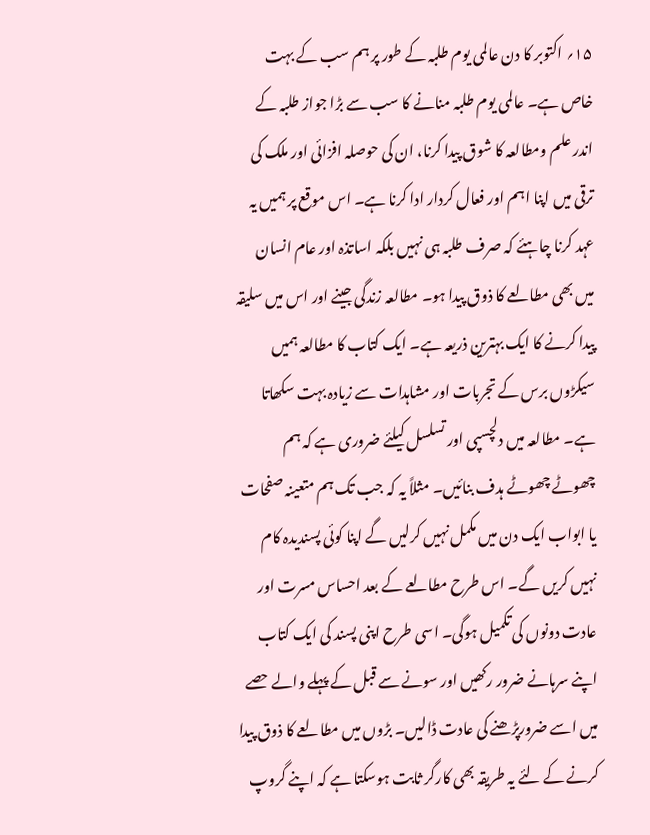۱۵؍ اکتوبر کا دن عالمی یوم طلبہ کے طور پر ہم سب کے بہت خاص ہے۔ عالمی یوم طلبہ منانے کا سب سے بڑا جواز طلبہ کے اندر علم ومطالعہ کا شوق پیدا کرنا، ان کی حوصلہ افزائی اور ملک کی ترقی میں اپنا اہم اور فعال کردار ادا کرنا ہے۔ اس موقع پر ہمیں یہ عہد کرنا چاہئے کہ صرف طلبہ ہی نہیں بلکہ اساتذہ اور عام انسان میں بھی مطالعے کا ذوق پیدا ہو۔ مطالعہ زندگی جینے اور اس میں سلیقہ پیدا کرنے کا ایک بہترین ذریعہ ہے۔ ایک کتاب کا مطالعہ ہمیں سیکڑوں برس کے تجربات اور مشاہدات سے زیادہ بہت سکھاتا ہے۔ مطالعہ میں دلچسپی اور تسلسل کیلئے ضروری ہے کہ ہم چھوٹے چھوٹے ہدف بنائیں۔ مثلاً یہ کہ جب تک ہم متعینہ صفحات یا ابواب ایک دن میں مکمل نہیں کرلیں گے اپنا کوئی پسندیدہ کام نہیں کریں گے۔ اس طرح مطالعے کے بعد احساس مسرت اور عادت دونوں کی تکمیل ہوگی۔ اسی طرح اپنی پسند کی ایک کتاب اپنے سرہانے ضرور رکھیں اور سونے سے قبل کے پہلے والے حصے میں اسے ضرورپڑھنے کی عادت ڈالیں۔ بڑوں میں مطالعے کا ذوق پیدا کرنے کے لئے یہ طریقہ بھی کارگر ثابت ہوسکتا ہے کہ اپنے گروپ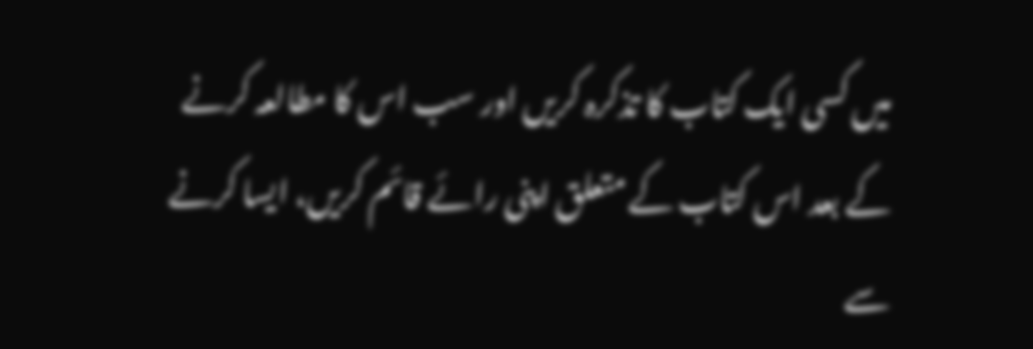میں کسی ایک کتاب کا تذکرہ کریں اور سب اس کا مطالعہ کرنے کے بعد اس کتاب کے متعلق اپنی رائے قائم کریں، ایسا کرنے سے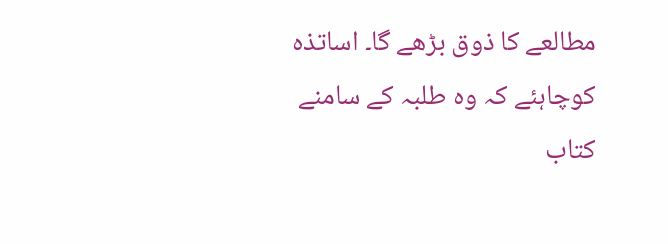مطالعے کا ذوق بڑھے گا۔ اساتذہ کوچاہئے کہ وہ طلبہ کے سامنے کتاب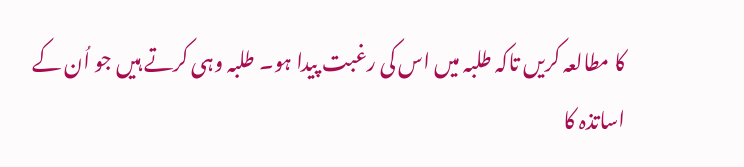کا مطالعہ کریں تاکہ طلبہ میں اس کی رغبت پیدا ہو۔ طلبہ وہی کرتے ہیں جو اُن کے اساتذہ کا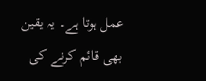عمل ہوتا ہے۔ یہ یقین بھی قائم کرنے کی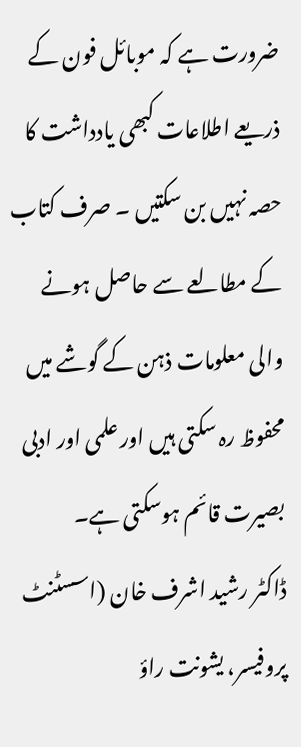ضرورت ہے کہ موبائل فون کے ذریعے اطلاعات کبھی یادداشت کا حصہ نہیں بن سکتیں ۔ صرف کتاب کے مطالعے سے حاصل ہونے والی معلومات ذہن کے گوشے میں محفوظ رہ سکتی ہیں اور علمی اور ادبی بصیرت قائم ہوسکتی ہے۔
ڈاکٹر رشید اشرف خان (اسسٹنٹ پروفیسر، یشونت راؤ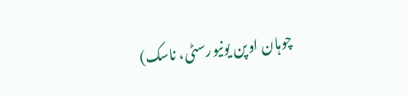چوہان اوپن یونیورسٹی، ناسک)